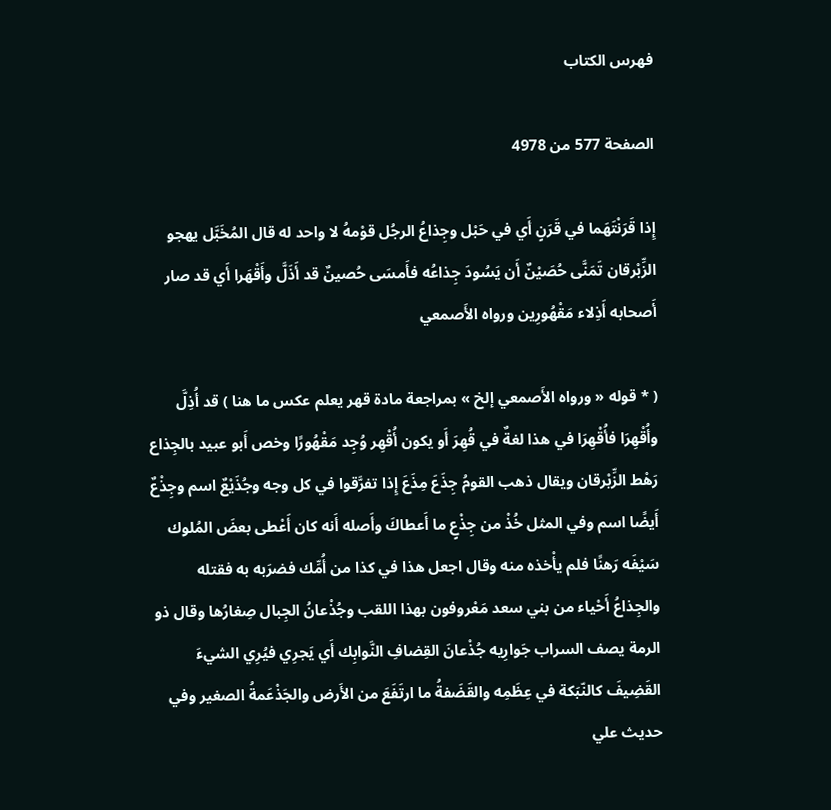فهرس الكتاب

الصفحة 577 من 4978

إِذا قَرَنْتَهَما في قَرَنٍ أَي في حَبْل وجِذاعُ الرجُل قوْمهُ لا واحد له قال المُخَبَّل يهجو الزِّبْرقان تَمَنَّى حُصَيْنٌ أَن يَسُودَ جِذاعُه فأَمسَى حُصينٌ قد أَذَلَّ وأَقْهَرا أَي قد صار أَصحابه أَذِلاء مَقْهُورِين ورواه الأَصمعي

( * قوله « ورواه الأَصمعي إلخ » بمراجعة مادة قهر يعلم عكس ما هنا ) قد أُذِلَّ وأُقْهِرَا فأُقْهِرَا في هذا لغةٌ في قُهِرَ أَو يكون أُقْهِر وُجِد مَقْهُورًا وخص أَبو عبيد بالجِذاع رَهْط الزِّبْرقان ويقال ذهب القومُ جِذَعَ مِذَعَ إِذا تفرَّقوا في كل وجه وجُذَيْعٌ اسم وجِذْعٌ أَيضًا اسم وفي المثل خُذْ من جِذْعٍ ما أَعطاكَ وأَصله أَنه كان أَعْطى بعضَ المُلوك سَيْفَه رَهنًا فلم يأْخذه منه وقال اجعل هذا في كذا من أُمِّك فضرَبه به فقتله والجِذاعُ أَحْياء من بني سعد مَعْروفون بهذا اللقب وجُذْعانُ الجِبال صِغارُها وقال ذو الرمة يصف السراب جَوارِيه جُذْعانَ القِضافِ النَّوابِك أَي يَجرِي فيُرِي الشيءَ القَضِيفَ كالنّبَكة في عِظَمِه والقَضَفةُ ما ارتَفَعَ من الأَرض والجَذْعَمةُ الصغير وفي حديث علي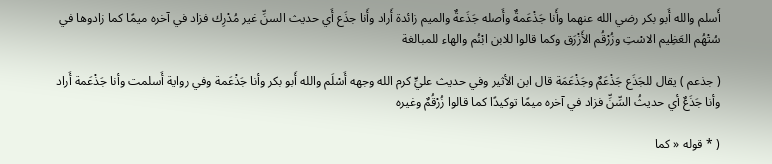أَسلم والله أَبو بكر رضي الله عنهما وأَنا جَذْعَمةٌ وأَصله جَذَعةٌ والميم زائدة أَراد وأَنا جذَع أَي حديث السنِّ غير مُدْرِك فزاد في آخره ميمًا كما زادوها في سُتْهُم العَظِيم الاسْتِ وزُرْقُم الأَزْرَق وكما قالوا للابن ابْنُم والهاء للمبالغة

( جذعم ) يقال للجَذَع جَذْعَمٌ وجَذْعَمَة قال ابن الأثير وفي حديث عليٍّ كرم الله وجهه أَسْلَم والله أَبو بكر وأنا جَذْعَمة وفي رواية أَسلمت وأنا جَذْعَمة أَراد وأنا جَذَعٌ أي حديثُ السِّنِّ فزاد في آخره ميمًا توكيدًا كما قالوا زُرْقُمٌ وغيره

( * قوله « كما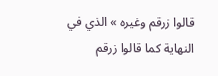قالوا زرقم وغيره » الذي في النهاية كما قالوا زرقم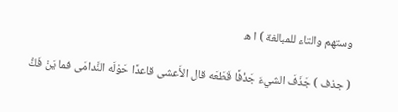وستهم والتاء للمبالغة ) ا ه

( جذف ) جَذَفَ الشيءَ جَذْفًا قَطَعَه قال الأَعشى قاعدًا حَوْلَه النَّدامَى فما يَنْ فَكُّ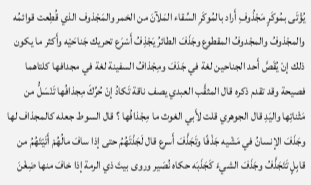يُؤْتَى بمُوكَرٍ مَجْذُوفِ أَراد بالمُوكَرِ السِّقاء المَلآنَ من الخمر والمَجْذوف الذي قُطِعت قوائمُه والمجْذوفُ والمجْدوفُ المقطوع وجَذَفَ الطائرُ يَجْذِفُ أَسْرَع تحريك جَناحَيْه وأَكثر ما يكون ذلك إنْ يُقَصَّ أَحد الجناحين لغة في جَدَفَ ومِجْذافُ السفينة لغة في مجدافها كلتاهما فصيحة وقد تقدم ذكره قال المثقَّب العبدي يصف ناقة تَكادُ إنْ حُرِّكَ مِجذافُها تَنْسَلُّ من مَثْناتِها واليَدِ قال الجوهري قلت لأَبي الغوث ما مِجْذافُها ؟ قال السوط جعله كالمجذاف لها وجَذَفَ الإنسانُ في مَشْيه جَذْفًا وتَجَذَّفَ أَسرع قال لَجَذْتَهُمُ حتى إذا سافَ مالُهُمْ أَتَيْتَهُمُ من قابِلٍ تَتَجَذَّفُ وجَذَفَ الشيءَ كَجَذَبَه حكاه نُصَير وروى بيتَ ذي الرمة إذا خافَ منها ضِغْنَ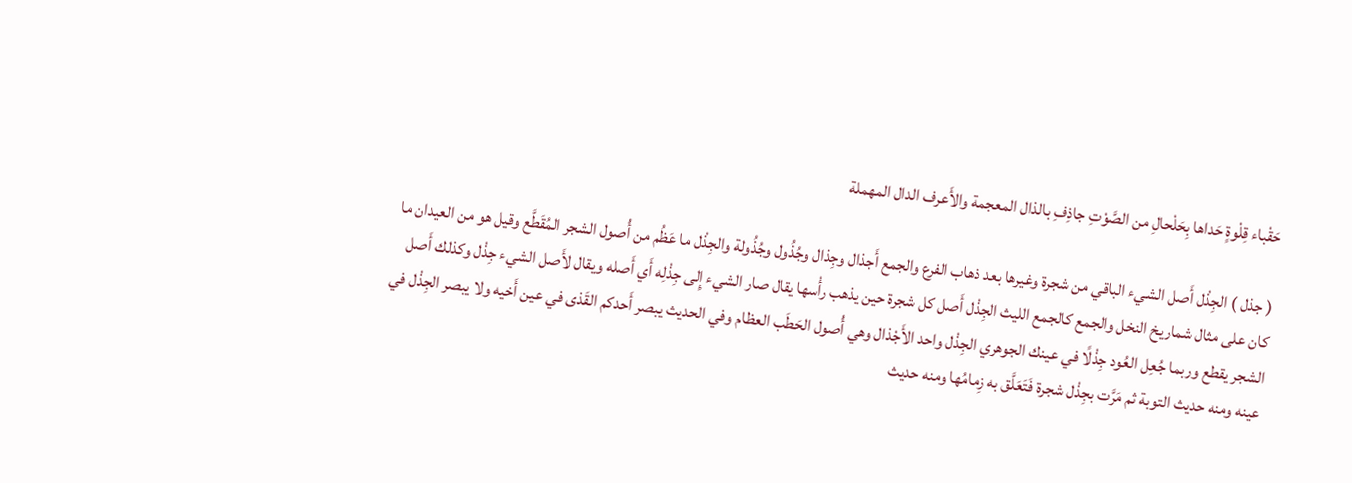حَقْباء قِلْوةٍ حَداها بِحَلْحالِ من الصَّوْتِ جاذِفِ بالذال المعجمة والأَعرف الدال المهملة

( جذل ) الجِذْل أَصل الشيء الباقي من شجرة وغيرها بعد ذهاب الفرع والجمع أَجذال وجِذال وجُذُول وجُذُولة والجِذْل ما عَظُم من أُصول الشجر المُقَطَّع وقيل هو من العيدان ما كان على مثال شماريخ النخل والجمع كالجمع الليث الجِذْل أَصل كل شجرة حين يذهب رأْسها يقال صار الشيء إِلى جِذْلِه أَي أَصله ويقال لأَصل الشيء جِذْل وكذلك أَصل الشجر يقطع وربما جُعِل العُود جِذْلًا في عينك الجوهري الجِذْل واحد الأَجْذال وهي أُصول الحَطَب العظام وفي الحديث يبصر أَحدكم القَذى في عين أَخيه ولا يبصر الجِذْل في عينه ومنه حديث التوبة ثم مَرَّت بجِذْل شجرة فَتَعَلَّق به زِمامُها ومنه حديث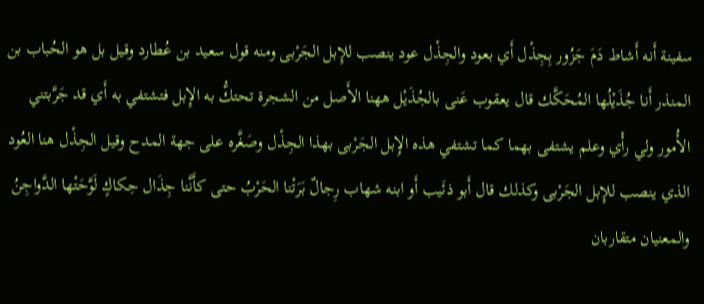سفينة أَنه أَشاط دَمَ جَزُور بِجِذْل أَي بعود والجِذْل عود ينصب للإِبل الجَرْبى ومنه قول سعيد بن عُطارد وقيل بل هو الحُباب بن المنذر أَنا جُذَيْلُها المُحَكَّك قال يعقوب عَنى بالجُذَيْل ههنا الأَصل من الشجرة تحتكُّ به الإِبل فتشتفي به أَي قد جَرَّبتني الأُمور ولي رأْي وعلم يشتفى بهما كما تشتفي هذه الإِبل الجَرْبى بهذا الجِذْل وصَغَّره على جهة المدح وقيل الجِذْل هنا العُود الذي ينصب للإِبل الجَرْبى وكذلك قال أَبو ذئَيب أَو ابنه شهاب رِجالٌ بَرَتْنا الحَرْبُ حتى كأَنَّنا جِذَال حِكاكٍ لَوَّحَتْها الدَّواجِنُ والمعنيان متقاربان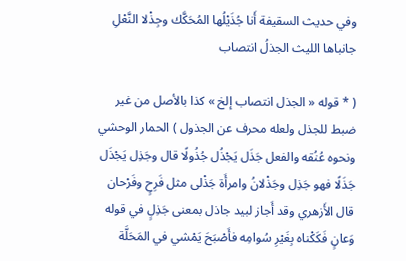وفي حديث السقيفة أَنا جُذَيْلُها المُحَكَّك وجِذْلا النَّعْلِ جانباها الليث الجذلُ انتصاب

( * قوله « الجذل انتصاب إلخ » كذا بالأصل من غير ضبط للجذل ولعله محرف عن الجذول ) الحمار الوحشي ونحوه عُنُقه والفعل جَذَل يَجْذُل جُذُولًا قال وجَذِل يَجْذَل جَذَلًا فهو جَذِل وجَذْلانُ وامرأَة جَذْلى مثل فَرِحٍ وفَرْحان قال الأَزهري وقد أَجاز لبيد جاذل بمعنى جَذِلٍ في قوله وَعانٍ فَكَكْناه بِغَيْرِ سُوامِه فأَصْبَحَ يَمْشي في المَحَلَّة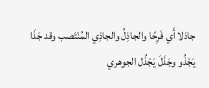جاذلا أَي فَرِحًا والجاذِلُ والجاذِي المُنْتَصب وقد جَذَا يَجْذُو وجَذَلَ يَجْذُل الجوهري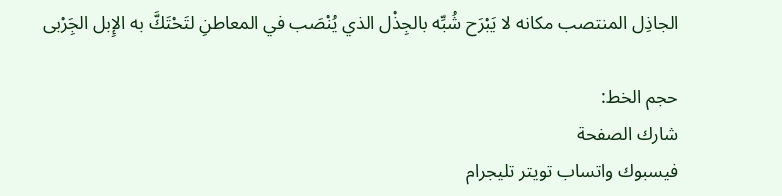الجاذِل المنتصب مكانه لا يَبْرَح شُبِّه بالجِذْل الذي يُنْصَب في المعاطنِ لتَحْتَكَّ به الإِبل الجَِرْبى

حجم الخط:
شارك الصفحة
فيسبوك واتساب تويتر تليجرام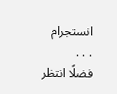انستجرام
. . .
فضلًا انتظر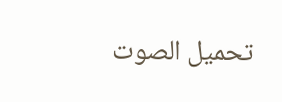تحميل الصوت